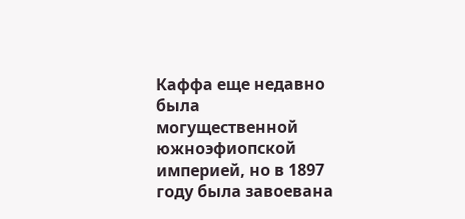Каффа еще недавно была могущественной южноэфиопской империей, но в 1897 году была завоевана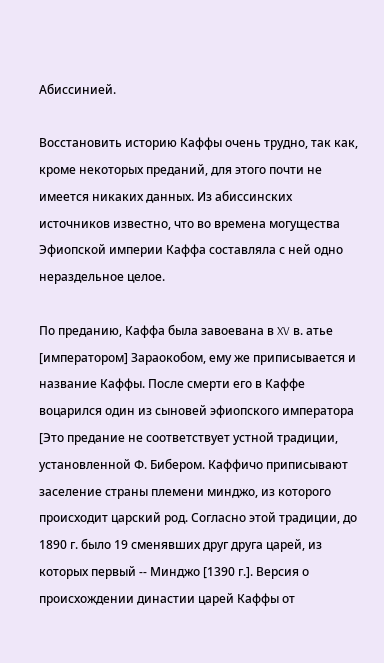Абиссинией.

Восстановить историю Каффы очень трудно, так как, кроме некоторых преданий, для этого почти не имеется никаких данных. Из абиссинских источников известно, что во времена могущества Эфиопской империи Каффа составляла с ней одно нераздельное целое.

По преданию, Каффа была завоевана в XV в. атье [императором] Зараокобом, ему же приписывается и название Каффы. После смерти его в Каффе воцарился один из сыновей эфиопского императора [Это предание не соответствует устной традиции, установленной Ф. Бибером. Каффичо приписывают заселение страны племени минджо, из которого происходит царский род. Согласно этой традиции, до 1890 г. было 19 сменявших друг друга царей, из которых первый -- Минджо [1390 г.]. Версия о происхождении династии царей Каффы от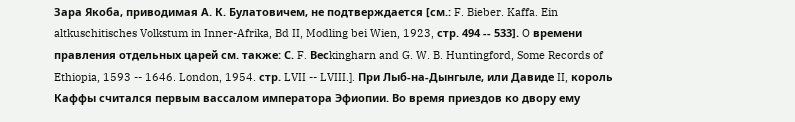Зара Якоба, приводимая А. К. Булатовичем, не подтверждается [см.: F. Bieber. Kaffa. Ein altkuschitisches Volkstum in Inner-Afrika, Bd II, Modling bei Wien, 1923, стр. 494 -- 533]. O времени правления отдельных царей см. также: С. F. Весkingharn and G. W. B. Huntingford, Some Records of Ethiopia, 1593 -- 1646. London, 1954. стр. LVII -- LVIII.]. При Лыб-на-Дынгыле, или Давиде II, король Каффы считался первым вассалом императора Эфиопии. Во время приездов ко двору ему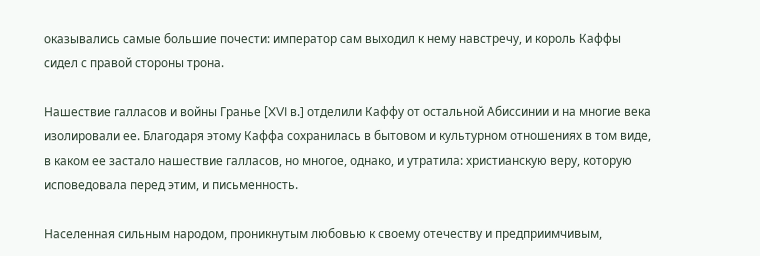оказывались самые большие почести: император сам выходил к нему навстречу, и король Каффы сидел с правой стороны трона.

Нашествие галласов и войны Гранье [XVI в.] отделили Каффу от остальной Абиссинии и на многие века изолировали ее. Благодаря этому Каффа сохранилась в бытовом и культурном отношениях в том виде, в каком ее застало нашествие галласов, но многое, однако, и утратила: христианскую веру, которую исповедовала перед этим, и письменность.

Населенная сильным народом, проникнутым любовью к своему отечеству и предприимчивым,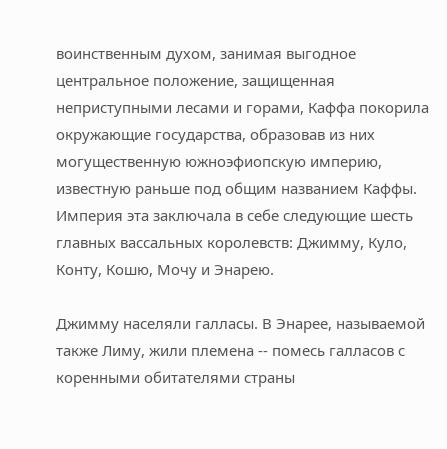воинственным духом, занимая выгодное центральное положение, защищенная неприступными лесами и горами, Каффа покорила окружающие государства, образовав из них могущественную южноэфиопскую империю, известную раньше под общим названием Каффы. Империя эта заключала в себе следующие шесть главных вассальных королевств: Джимму, Куло, Конту, Кошю, Мочу и Энарею.

Джимму населяли галласы. В Энарее, называемой также Лиму, жили племена -- помесь галласов с коренными обитателями страны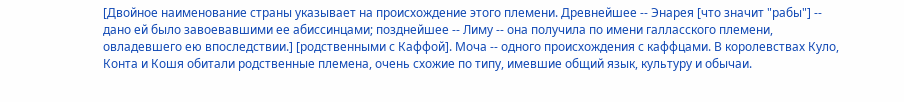[Двойное наименование страны указывает на происхождение этого племени. Древнейшее -- Энарея [что значит "рабы"] -- дано ей было завоевавшими ее абиссинцами; позднейшее -- Лиму -- она получила по имени галласского племени, овладевшего ею впоследствии.] [родственными с Каффой]. Моча -- одного происхождения с каффцами. В королевствах Куло, Конта и Кошя обитали родственные племена, очень схожие по типу, имевшие общий язык, культуру и обычаи.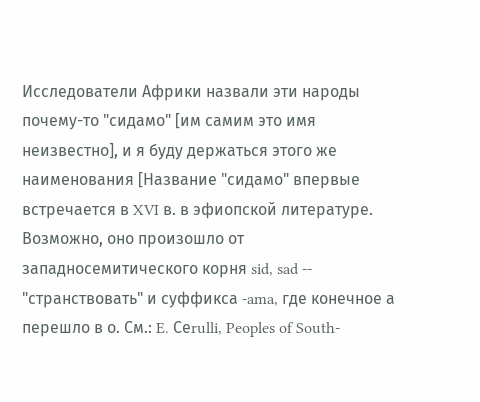Исследователи Африки назвали эти народы почему-то "сидамо" [им самим это имя неизвестно], и я буду держаться этого же наименования [Название "сидамо" впервые встречается в XVI в. в эфиопской литературе. Возможно, оно произошло от западносемитического корня sid, sad -- "странствовать" и суффикса -ama, где конечное а перешло в о. См.: E. Cеrulli, Peoples of South-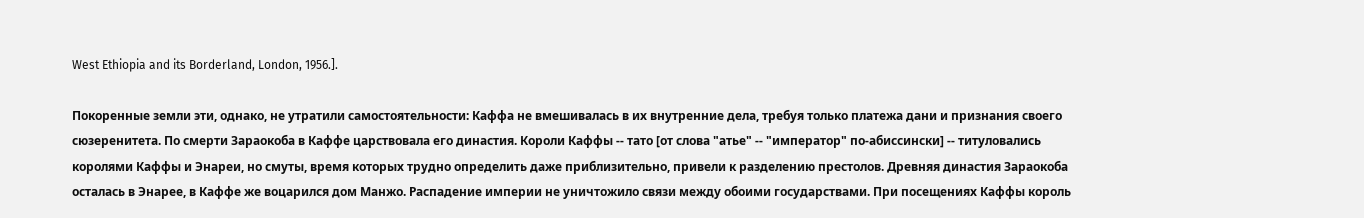West Ethiopia and its Borderland, London, 1956.].

Покоренные земли эти, однако, не утратили самостоятельности: Каффа не вмешивалась в их внутренние дела, требуя только платежа дани и признания своего сюзеренитета. По смерти Зараокоба в Каффе царствовала его династия. Короли Каффы -- тато [от слова "атье" -- "император" по-абиссински] -- титуловались королями Каффы и Энареи, но смуты, время которых трудно определить даже приблизительно, привели к разделению престолов. Древняя династия Зараокоба осталась в Энарее, в Каффе же воцарился дом Манжо. Распадение империи не уничтожило связи между обоими государствами. При посещениях Каффы король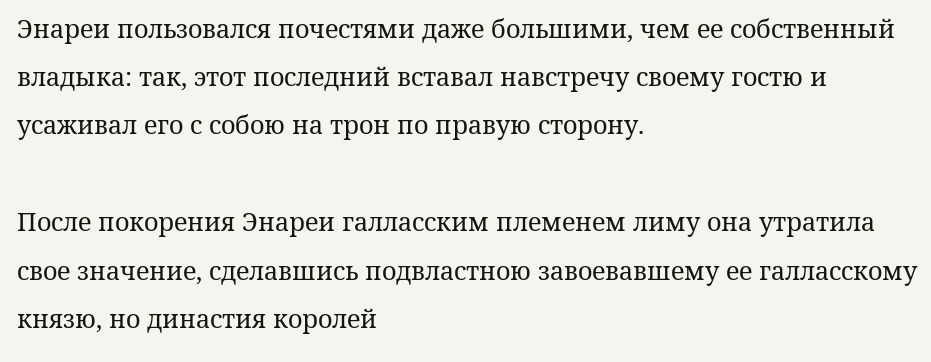Энареи пользовался почестями даже большими, чем ее собственный владыка: так, этот последний вставал навстречу своему гостю и усаживал его с собою на трон по правую сторону.

После покорения Энареи галласским племенем лиму она утратила свое значение, сделавшись подвластною завоевавшему ее галласскому князю, но династия королей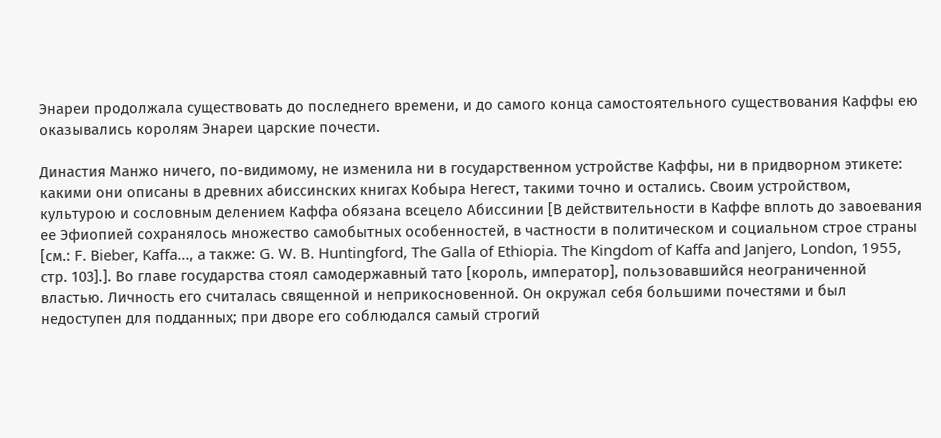Энареи продолжала существовать до последнего времени, и до самого конца самостоятельного существования Каффы ею оказывались королям Энареи царские почести.

Династия Манжо ничего, по-видимому, не изменила ни в государственном устройстве Каффы, ни в придворном этикете: какими они описаны в древних абиссинских книгах Кобыра Негест, такими точно и остались. Своим устройством, культурою и сословным делением Каффа обязана всецело Абиссинии [В действительности в Каффе вплоть до завоевания ее Эфиопией сохранялось множество самобытных особенностей, в частности в политическом и социальном строе страны [см.: F. Вieber, Kaffa..., a также: G. W. B. Huntingford, The Galla of Ethiopia. The Kingdom of Kaffa and Janjero, London, 1955, стр. 103].]. Во главе государства стоял самодержавный тато [король, император], пользовавшийся неограниченной властью. Личность его считалась священной и неприкосновенной. Он окружал себя большими почестями и был недоступен для подданных; при дворе его соблюдался самый строгий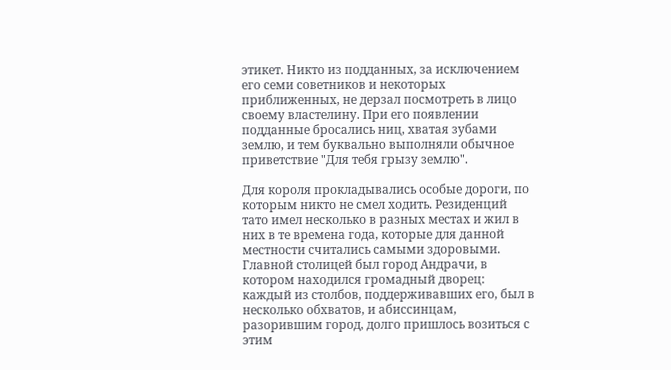этикет. Никто из подданных, за исключением его семи советников и некоторых приближенных, не дерзал посмотреть в лицо своему властелину. При его появлении подданные бросались ниц, хватая зубами землю, и тем буквально выполняли обычное приветствие "Для тебя грызу землю".

Для короля прокладывались особые дороги, по которым никто не смел ходить. Резиденций тато имел несколько в разных местах и жил в них в те времена года, которые для данной местности считались самыми здоровыми. Главной столицей был город Андрачи, в котором находился громадный дворец: каждый из столбов, поддерживавших его, был в несколько обхватов, и абиссинцам, разорившим город, долго пришлось возиться с этим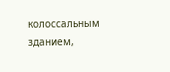колоссальным зданием,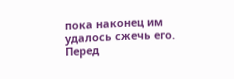пока наконец им удалось сжечь его. Перед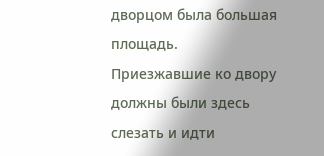дворцом была большая площадь. Приезжавшие ко двору должны были здесь слезать и идти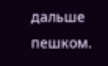дальше пешком.